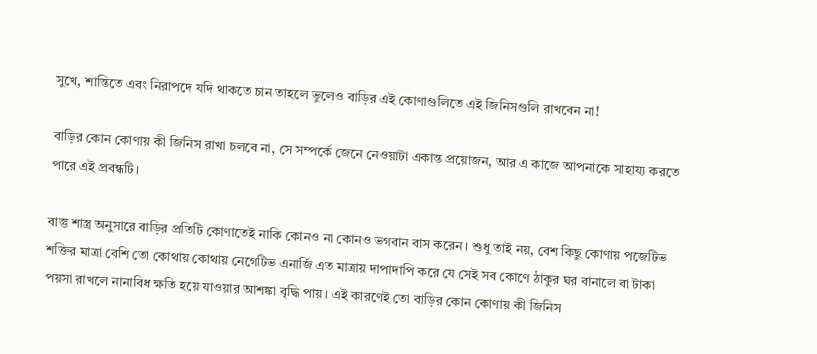সুখে, শান্তিতে এবং নিরাপদে যদি থাকতে চান তাহলে ভুলেও বাড়ির এই কোণাগুলিতে এই জিনিসগুলি রাখবেন না!

বাড়ির কোন কোণায় কী জিনিস রাখা চলবে না, সে সম্পর্কে জেনে নেওয়াটা একান্ত প্রয়োজন, আর এ কাজে আপনাকে সাহায্য করতে পারে এই প্রবন্ধটি।

বাস্তু শাস্ত্র অনুসারে বাড়ির প্রতিটি কোণাতেই নাকি কোনও না কোনও ভগবান বাস করেন। শুধু তাই নয়, বেশ কিছু কোণায় পজেটিভ শক্তির মাত্রা বেশি তো কোথায় কোথায় নেগেটিভ এনার্জি এত মাত্রায় দাপাদাপি করে যে সেই সব কোণে ঠাকুর ঘর বানালে বা টাকা পয়সা রাখলে নানাবিধ ক্ষতি হয়ে যাওয়ার আশঙ্কা বৃদ্ধি পায়। এই কারণেই তো বাড়ির কোন কোণায় কী জিনিস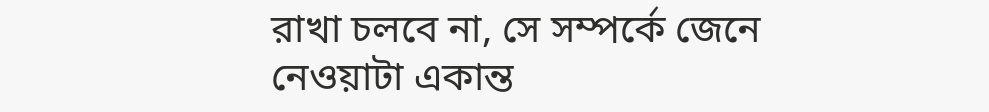রাখা চলবে না, সে সম্পর্কে জেনে নেওয়াটা একান্ত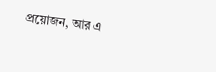প্রয়োজন, আর এ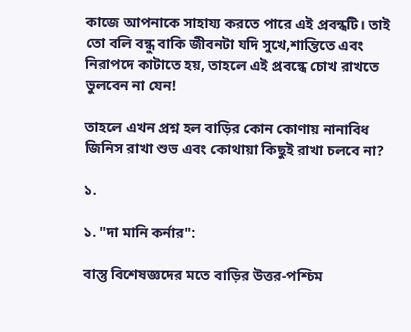কাজে আপনাকে সাহায্য করতে পারে এই প্রবন্ধটি। তাই তো বলি বন্ধু বাকি জীবনটা যদি সুখে,শান্তিতে এবং নিরাপদে কাটাতে হয়, তাহলে এই প্রবন্ধে চোখ রাখতে ভুলবেন না যেন!

তাহলে এখন প্রশ্ন হল বাড়ির কোন কোণায় নানাবিধ জিনিস রাখা শুভ এবং কোথায়া কিছুই রাখা চলবে না?

১.

১. "দা মানি কর্নার":

বাস্তু বিশেষজ্ঞদের মতে বাড়ির উত্তর-পশ্চিম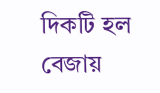দিকটি হল বেজায়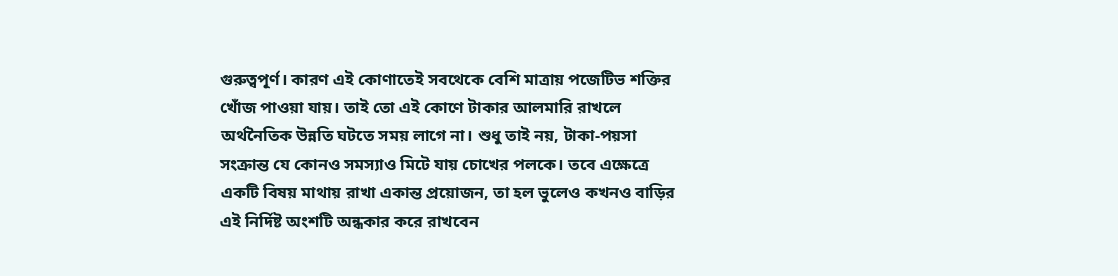গুরুত্বপূর্ণ। কারণ এই কোণাতেই সবথেকে বেশি মাত্রায় পজেটিভ শক্তির খোঁজ পাওয়া যায়। তাই তো এই কোণে টাকার আলমারি রাখলে অর্থনৈতিক উন্নতি ঘটতে সময় লাগে না। শুধু তাই নয়, টাকা-পয়সা সংক্রান্ত যে কোনও সমস্যাও মিটে যায় চোখের পলকে। তবে এক্ষেত্রে একটি বিষয় মাথায় রাখা একান্ত প্রয়োজন, তা হল ভুলেও কখনও বাড়ির এই নির্দিষ্ট অংশটি অন্ধকার করে রাখবেন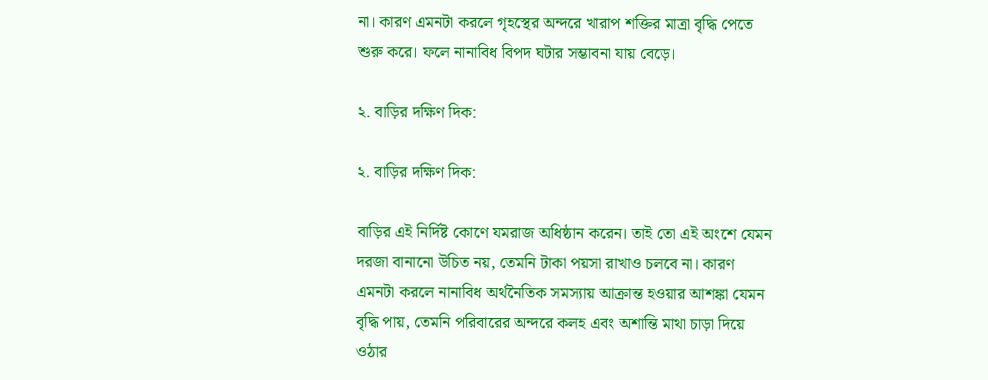না। কারণ এমনটা করলে গৃহস্থের অন্দরে খারাপ শক্তির মাত্রা বৃদ্ধি পেতে শুরু করে। ফলে নানাবিধ বিপদ ঘটার সম্ভাবনা যায় বেড়ে।

২. বাড়ির দক্ষিণ দিক:

২. বাড়ির দক্ষিণ দিক:

বাড়ির এই নির্দিষ্ট কোণে যমরাজ অধিষ্ঠান করেন। তাই তো এই অংশে যেমন দরজা বানানো উচিত নয়, তেমনি টাকা পয়সা রাখাও চলবে না। কারণ এমনটা করলে নানাবিধ অর্থনৈতিক সমস্যায় আক্রান্ত হওয়ার আশঙ্কা যেমন বৃদ্ধি পায়, তেমনি পরিবারের অন্দরে কলহ এবং অশান্তি মাথা চাড়া দিয়ে ওঠার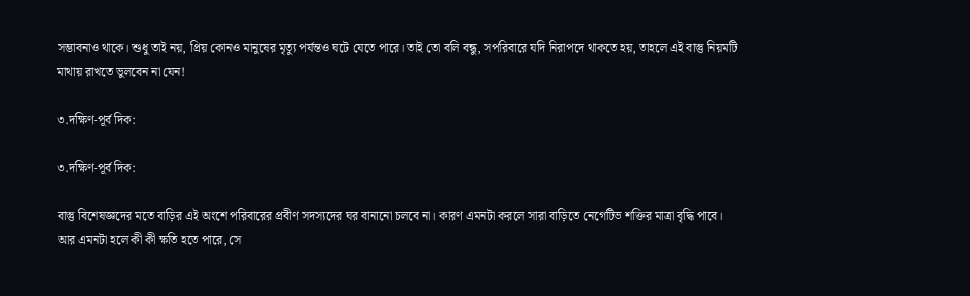সম্ভাবনাও থাকে। শুধু তাই নয়, প্রিয় কোনও মানুষের মৃত্যু পর্যন্তও ঘটে যেতে পারে। তাই তো বলি বন্ধু, সপরিবারে যদি নিরাপদে থাকতে হয়, তাহলে এই বাস্তু নিয়মটি মাথায় রাখতে ভুলবেন না যেন!

৩.দক্ষিণ-পূর্ব দিক:

৩.দক্ষিণ-পূর্ব দিক:

বাস্তু বিশেষজ্ঞদের মতে বাড়ির এই অংশে পরিবারের প্রবীণ সদস্যদের ঘর বানানো চলবে না। কারণ এমনটা করলে সারা বাড়িতে নেগেটিভ শক্তির মাত্রা বৃদ্ধি পাবে। আর এমনটা হলে কী কী ক্ষতি হতে পারে, সে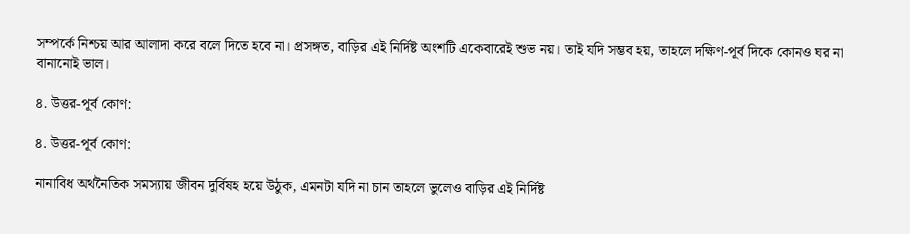সম্পর্কে নিশ্চয় আর আলাদা করে বলে দিতে হবে না। প্রসঙ্গত, বাড়ির এই নির্দিষ্ট অংশটি একেবারেই শুভ নয়। তাই যদি সম্ভব হয়, তাহলে দক্ষিণ-পূর্ব দিকে কোনও ঘর না বানানোই ভাল।

৪. উত্তর-পূর্ব কোণ:

৪. উত্তর-পূর্ব কোণ:

নানাবিধ অর্থনৈতিক সমস্যায় জীবন দুর্বিষহ হয়ে উঠুক, এমনটা যদি না চান তাহলে ভুলেও বাড়ির এই নির্দিষ্ট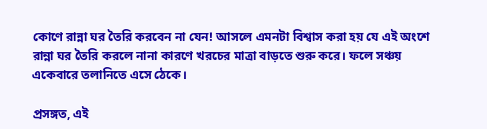কোণে রান্না ঘর তৈরি করবেন না যেন! আসলে এমনটা বিশ্বাস করা হয় যে এই অংশে রান্না ঘর তৈরি করলে নানা কারণে খরচের মাত্রা বাড়তে শুরু করে। ফলে সঞ্চয় একেবারে তলানিতে এসে ঠেকে।

প্রসঙ্গত, এই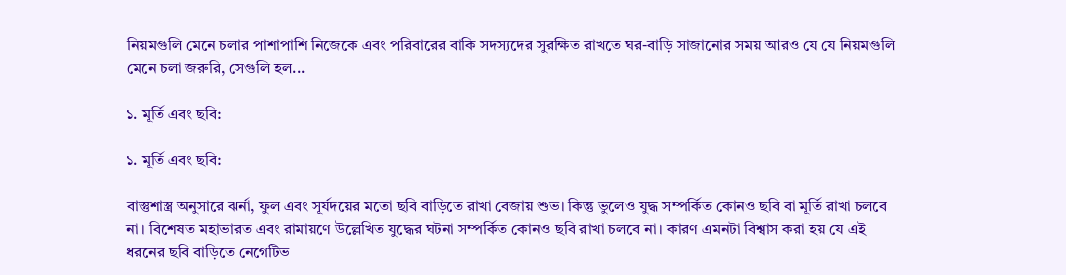নিয়মগুলি মেনে চলার পাশাপাশি নিজেকে এবং পরিবারের বাকি সদস্যদের সুরক্ষিত রাখতে ঘর-বাড়ি সাজানোর সময় আরও যে যে নিয়মগুলি মেনে চলা জরুরি, সেগুলি হল...

১. মূর্তি এবং ছবি:

১. মূর্তি এবং ছবি:

বাস্তুশাস্ত্র অনুসারে ঝর্না, ফুল এবং সূর্যদয়ের মতো ছবি বাড়িতে রাখা বেজায় শুভ। কিন্তু ভুলেও যুদ্ধ সম্পর্কিত কোনও ছবি বা মূর্তি রাখা চলবে না। বিশেষত মহাভারত এবং রামায়ণে উল্লেখিত যুদ্ধের ঘটনা সম্পর্কিত কোনও ছবি রাখা চলবে না। কারণ এমনটা বিশ্বাস করা হয় যে এই ধরনের ছবি বাড়িতে নেগেটিভ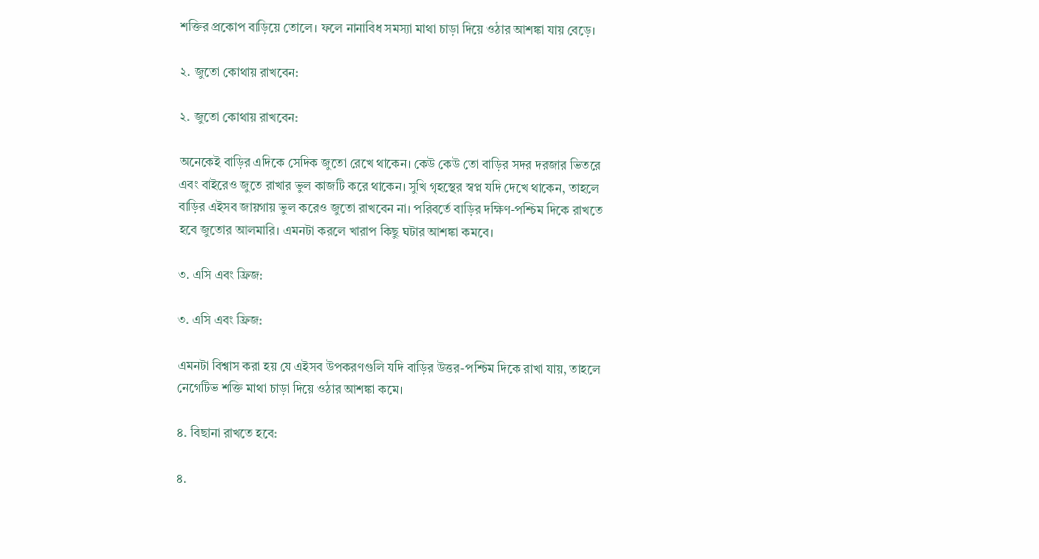শক্তির প্রকোপ বাড়িয়ে তোলে। ফলে নানাবিধ সমস্যা মাথা চাড়া দিয়ে ওঠার আশঙ্কা যায় বেড়ে।

২. জুতো কোথায় রাখবেন:

২. জুতো কোথায় রাখবেন:

অনেকেই বাড়ির এদিকে সেদিক জুতো রেখে থাকেন। কেউ কেউ তো বাড়ির সদর দরজার ভিতরে এবং বাইরেও জুতে রাখার ভুল কাজটি করে থাকেন। সুখি গৃহস্থের স্বপ্ন যদি দেখে থাকেন, তাহলে বাড়ির এইসব জায়গায় ভুল করেও জুতো রাখবেন না। পরিবর্তে বাড়ির দক্ষিণ-পশ্চিম দিকে রাখতে হবে জুতোর আলমারি। এমনটা করলে খারাপ কিছু ঘটার আশঙ্কা কমবে।

৩. এসি এবং ফ্রিজ:

৩. এসি এবং ফ্রিজ:

এমনটা বিশ্বাস করা হয় যে এইসব উপকরণগুলি যদি বাড়ির উত্তর-পশ্চিম দিকে রাখা যায়, তাহলে নেগেটিভ শক্তি মাথা চাড়া দিয়ে ওঠার আশঙ্কা কমে।

৪. বিছানা রাখতে হবে:

৪.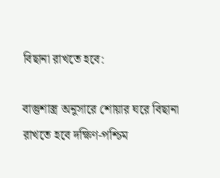বিছানা রাখতে হবে:

বাস্তুশাস্ত্র অনুসারে শোয়ার ঘরে বিছানা রাখতে হবে দক্ষিণ-পশ্চিম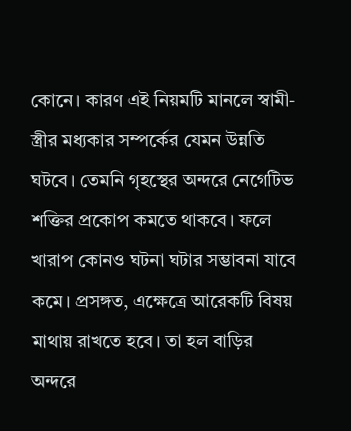কোনে। কারণ এই নিয়মটি মানলে স্বামী-স্ত্রীর মধ্যকার সম্পর্কের যেমন উন্নতি ঘটবে। তেমনি গৃহস্থের অন্দরে নেগেটিভ শক্তির প্রকোপ কমতে থাকবে। ফলে খারাপ কোনও ঘটনা ঘটার সম্ভাবনা যাবে কমে। প্রসঙ্গত, এক্ষেত্রে আরেকটি বিষয় মাথায় রাখতে হবে। তা হল বাড়ির অন্দরে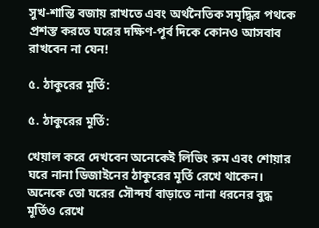সুখ-শান্তি বজায় রাখতে এবং অর্থনৈতিক সমৃদ্ধির পথকে প্রশস্ত করতে ঘরের দক্ষিণ-পূর্ব দিকে কোনও আসবাব রাখবেন না যেন!

৫. ঠাকুরের মূর্তি:

৫. ঠাকুরের মূর্তি:

খেয়াল করে দেখবেন অনেকেই লিভিং রুম এবং শোয়ার ঘরে নানা ডিজাইনের ঠাকুরের মূর্তি রেখে থাকেন। অনেকে তো ঘরের সৌন্দর্য বাড়াতে নানা ধরনের বুদ্ধ মূর্তিও রেখে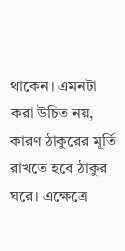থাকেন। এমনটা করা উচিত নয়, কারণ ঠাকুরের মূর্তি রাখতে হবে ঠাকুর ঘরে। এক্ষেত্রে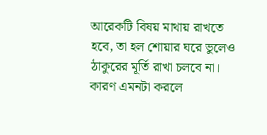আরেকটি বিষয় মাথায় রাখতে হবে, তা হল শোয়ার ঘরে ভুলেও ঠাকুরের মূর্তি রাখা চলবে না। কারণ এমনটা করলে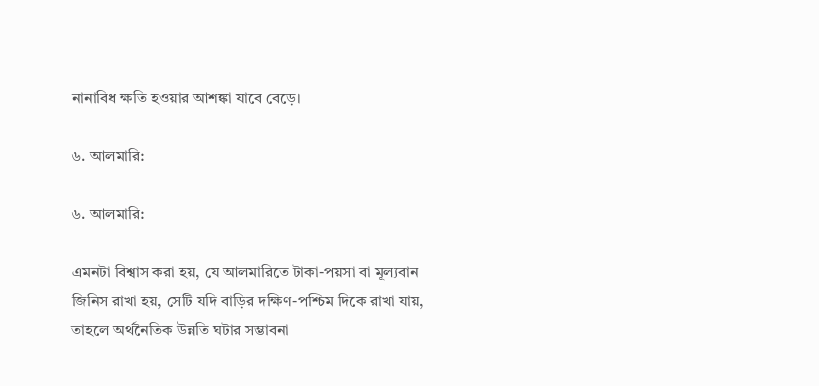নানাবিধ ক্ষতি হওয়ার আশঙ্কা যাবে বেড়ে।

৬. আলমারি:

৬. আলমারি:

এমনটা বিশ্বাস করা হয়, যে আলমারিতে টাকা-পয়সা বা মূল্যবান জিনিস রাখা হয়, সেটি যদি বাড়ির দক্ষিণ-পশ্চিম দিকে রাখা যায়, তাহলে অর্থনৈতিক উন্নতি ঘটার সম্ভাবনা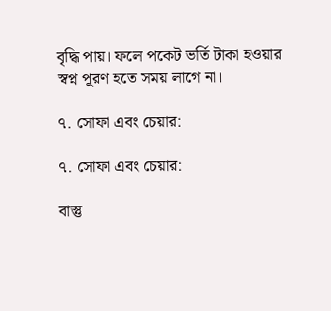বৃদ্ধি পায়। ফলে পকেট ভর্তি টাকা হওয়ার স্বপ্ন পূরণ হতে সময় লাগে না।

৭. সোফা এবং চেয়ার:

৭. সোফা এবং চেয়ার:

বাস্তু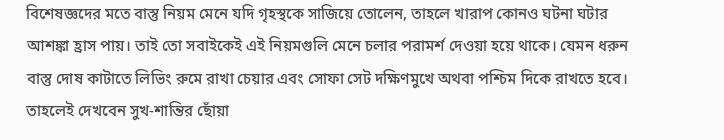বিশেষজ্ঞদের মতে বাস্তু নিয়ম মেনে যদি গৃহস্থকে সাজিয়ে তোলেন, তাহলে খারাপ কোনও ঘটনা ঘটার আশঙ্কা হ্রাস পায়। তাই তো সবাইকেই এই নিয়মগুলি মেনে চলার পরামর্শ দেওয়া হয়ে থাকে। যেমন ধরুন বাস্তু দোষ কাটাতে লিভিং রুমে রাখা চেয়ার এবং সোফা সেট দক্ষিণমুখে অথবা পশ্চিম দিকে রাখতে হবে। তাহলেই দেখবেন সুখ-শান্তির ছোঁয়া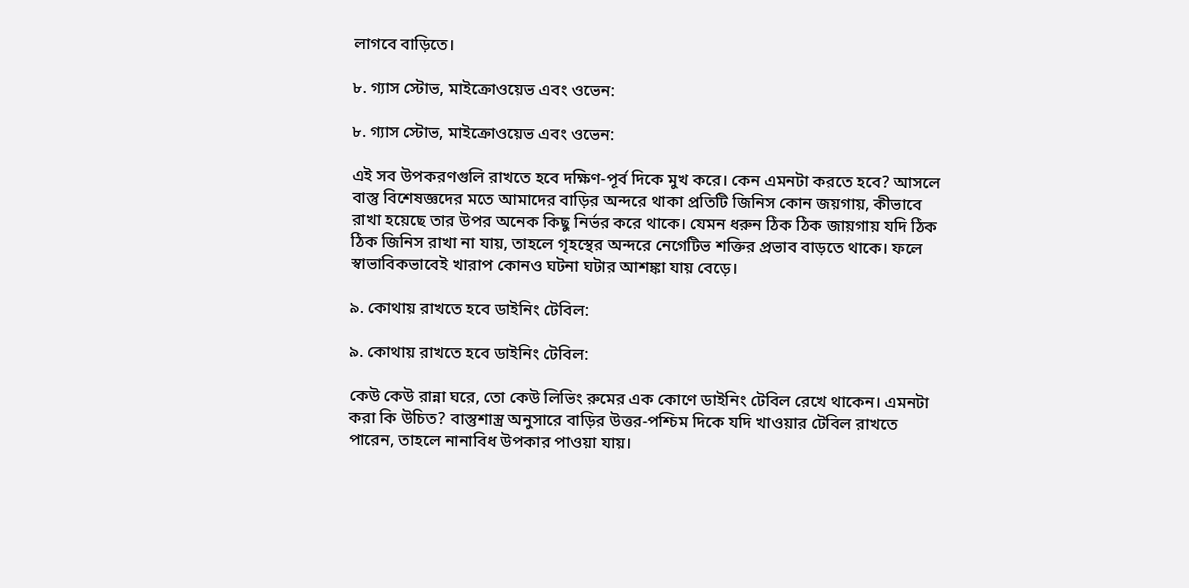লাগবে বাড়িতে।

৮. গ্যাস স্টোভ, মাইক্রোওয়েভ এবং ওভেন:

৮. গ্যাস স্টোভ, মাইক্রোওয়েভ এবং ওভেন:

এই সব উপকরণগুলি রাখতে হবে দক্ষিণ-পূর্ব দিকে মুখ করে। কেন এমনটা করতে হবে? আসলে বাস্তু বিশেষজ্ঞদের মতে আমাদের বাড়ির অন্দরে থাকা প্রতিটি জিনিস কোন জয়গায়, কীভাবে রাখা হয়েছে তার উপর অনেক কিছু নির্ভর করে থাকে। যেমন ধরুন ঠিক ঠিক জায়গায় যদি ঠিক ঠিক জিনিস রাখা না যায়, তাহলে গৃহস্থের অন্দরে নেগেটিভ শক্তির প্রভাব বাড়তে থাকে। ফলে স্বাভাবিকভাবেই খারাপ কোনও ঘটনা ঘটার আশঙ্কা যায় বেড়ে।

৯. কোথায় রাখতে হবে ডাইনিং টেবিল:

৯. কোথায় রাখতে হবে ডাইনিং টেবিল:

কেউ কেউ রান্না ঘরে, তো কেউ লিভিং রুমের এক কোণে ডাইনিং টেবিল রেখে থাকেন। এমনটা করা কি উচিত? বাস্তুশাস্ত্র অনুসারে বাড়ির উত্তর-পশ্চিম দিকে যদি খাওয়ার টেবিল রাখতে পারেন, তাহলে নানাবিধ উপকার পাওয়া যায়।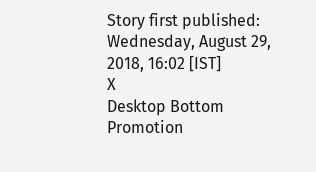Story first published: Wednesday, August 29, 2018, 16:02 [IST]
X
Desktop Bottom Promotion